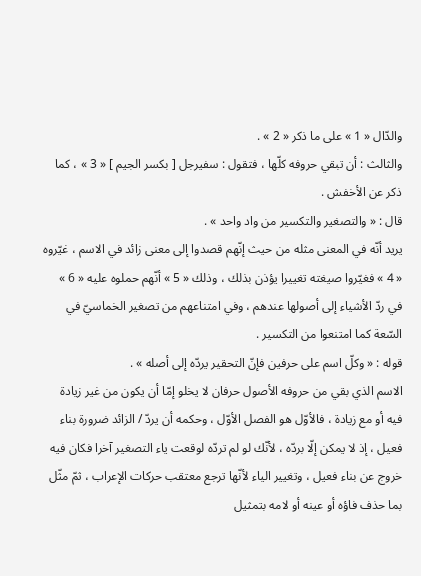والدّال « 1 » على ما ذكر « 2 » .
والثالث : أن تبقي حروفه كلّها ، فتقول : سفيرجل [ بكسر الجيم ] « 3 » ، كما ذكر عن الأخفش .
قال : « والتصغير والتكسير من واد واحد » .
يريد أنّه في المعنى مثله من حيث إنّهم قصدوا إلى معنى زائد في الاسم ، غيّروه « 4 » فغيّروا صيغته تغييرا يؤذن بذلك ، وذلك « 5 » أنّهم حملوه عليه « 6 » في ردّ الأشياء إلى أصولها عندهم ، وفي امتناعهم من تصغير الخماسيّ في السّعة كما امتنعوا من التكسير .
قوله : « وكلّ اسم على حرفين فإنّ التحقير يردّه إلى أصله » .
الاسم الذي بقي من حروفه الأصول حرفان لا يخلو إمّا أن يكون من غير زيادة فيه أو مع زيادة ، فالأوّل هو الفصل الأوّل ، وحكمه أن يردّ / الزائد ضرورة بناء فعيل ، إذ لا يمكن إلّا بردّه ، لأنّك لو لم تردّه لوقعت ياء التصغير آخرا فكان فيه خروج عن بناء فعيل ، وتغيير الياء لأنّها ترجع معتقب حركات الإعراب ، ثمّ مثّل بما حذف فاؤه أو عينه أو لامه بتمثيل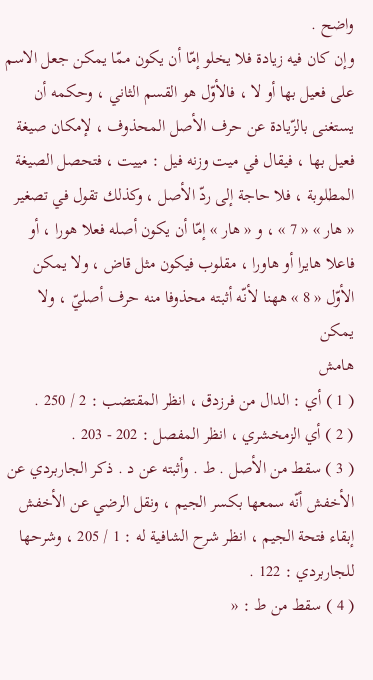واضح .
وإن كان فيه زيادة فلا يخلو إمّا أن يكون ممّا يمكن جعل الاسم على فعيل بها أو لا ، فالأوّل هو القسم الثاني ، وحكمه أن يستغنى بالزّيادة عن حرف الأصل المحذوف ، لإمكان صيغة فعيل بها ، فيقال في ميت وزنه فيل : مييت ، فتحصل الصيغة المطلوبة ، فلا حاجة إلى ردّ الأصل ، وكذلك تقول في تصغير « هار » « 7 » ، و « هار » إمّا أن يكون أصله فعلا هورا ، أو فاعلا هايرا أو هاورا ، مقلوب فيكون مثل قاض ، ولا يمكن الأوّل « 8 » ههنا لأنّه أثبته محذوفا منه حرف أصليّ ، ولا يمكن
هامش
( 1 ) أي : الدال من فرزدق ، انظر المقتضب : 2 / 250 .
( 2 ) أي الزمخشري ، انظر المفصل : 202 - 203 .
( 3 ) سقط من الأصل . ط . وأثبته عن د . ذكر الجاربردي عن الأخفش أنّه سمعها بكسر الجيم ، ونقل الرضي عن الأخفش إبقاء فتحة الجيم ، انظر شرح الشافية له : 1 / 205 ، وشرحها للجاربردي : 122 .
( 4 ) سقط من ط : «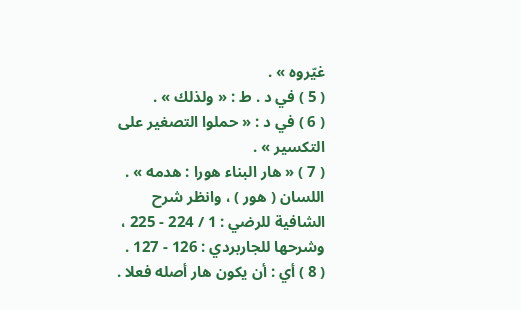غيّروه » .
( 5 ) في د . ط : « ولذلك » .
( 6 ) في د : « حملوا التصغير على التكسير » .
( 7 ) « هار البناء هورا : هدمه » . اللسان ( هور ) ، وانظر شرح الشافية للرضي : 1 / 224 - 225 ، وشرحها للجاربردي : 126 - 127 .
( 8 ) أي : أن يكون هار أصله فعلا .